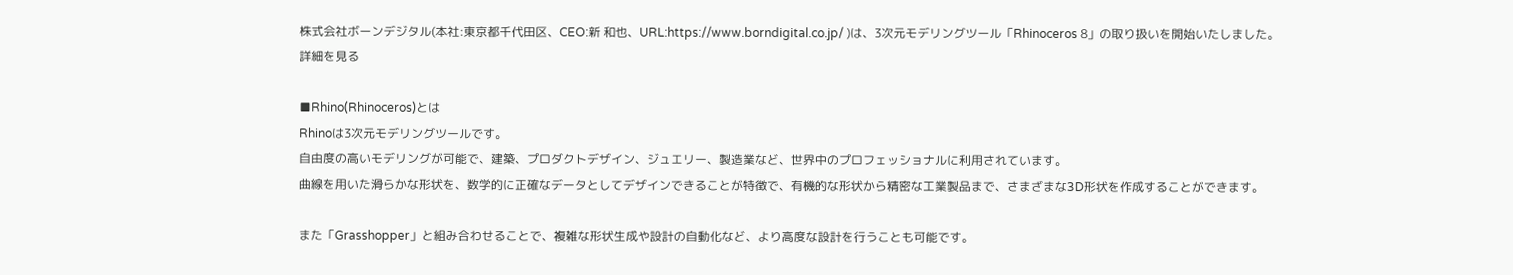株式会社ボーンデジタル(本社:東京都千代田区、CEO:新 和也、URL:https://www.borndigital.co.jp/ )は、3次元モデリングツール「Rhinoceros 8」の取り扱いを開始いたしました。
詳細を見る

■Rhino(Rhinoceros)とは
Rhinoは3次元モデリングツールです。
自由度の高いモデリングが可能で、建築、プロダクトデザイン、ジュエリー、製造業など、世界中のプロフェッショナルに利用されています。
曲線を用いた滑らかな形状を、数学的に正確なデータとしてデザインできることが特徴で、有機的な形状から精密な工業製品まで、さまざまな3D形状を作成することができます。

また「Grasshopper」と組み合わせることで、複雑な形状生成や設計の自動化など、より高度な設計を行うことも可能です。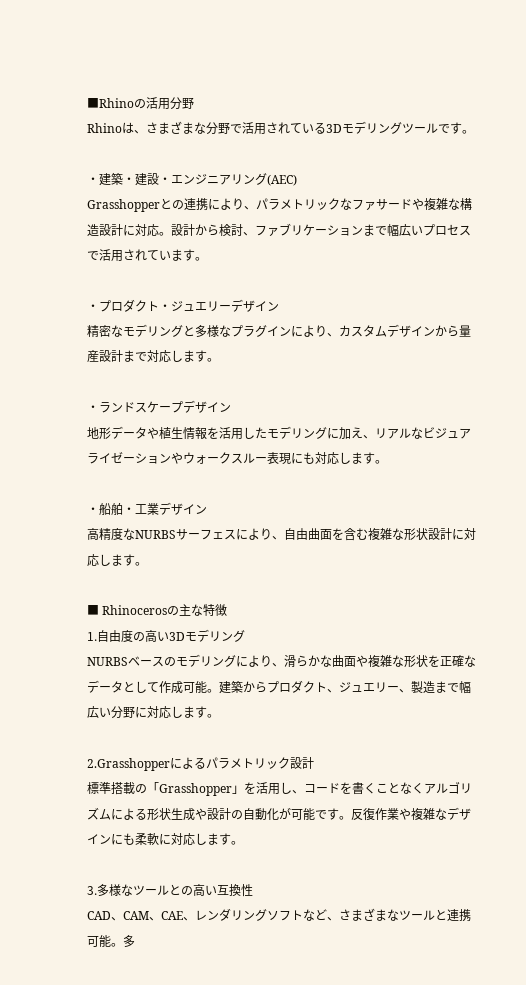■Rhinoの活用分野
Rhinoは、さまざまな分野で活用されている3Dモデリングツールです。

・建築・建設・エンジニアリング(AEC)
Grasshopperとの連携により、パラメトリックなファサードや複雑な構造設計に対応。設計から検討、ファブリケーションまで幅広いプロセスで活用されています。

・プロダクト・ジュエリーデザイン
精密なモデリングと多様なプラグインにより、カスタムデザインから量産設計まで対応します。

・ランドスケープデザイン
地形データや植生情報を活用したモデリングに加え、リアルなビジュアライゼーションやウォークスルー表現にも対応します。

・船舶・工業デザイン
高精度なNURBSサーフェスにより、自由曲面を含む複雑な形状設計に対応します。

■ Rhinocerosの主な特徴
1.自由度の高い3Dモデリング
NURBSベースのモデリングにより、滑らかな曲面や複雑な形状を正確なデータとして作成可能。建築からプロダクト、ジュエリー、製造まで幅広い分野に対応します。

2.Grasshopperによるパラメトリック設計
標準搭載の「Grasshopper」を活用し、コードを書くことなくアルゴリズムによる形状生成や設計の自動化が可能です。反復作業や複雑なデザインにも柔軟に対応します。

3.多様なツールとの高い互換性
CAD、CAM、CAE、レンダリングソフトなど、さまざまなツールと連携可能。多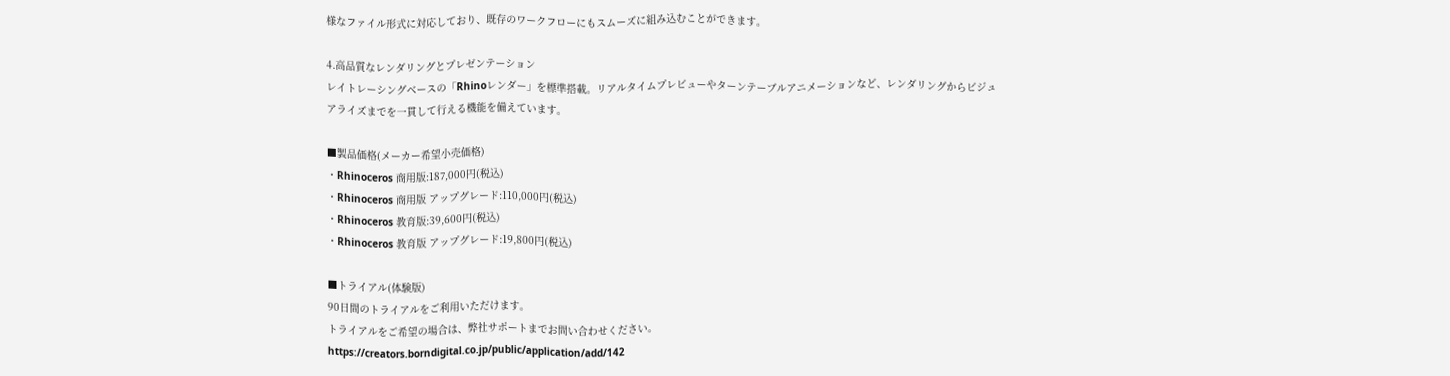様なファイル形式に対応しており、既存のワークフローにもスムーズに組み込むことができます。

4.高品質なレンダリングとプレゼンテーション
レイトレーシングベースの「Rhinoレンダー」を標準搭載。リアルタイムプレビューやターンテーブルアニメーションなど、レンダリングからビジュアライズまでを一貫して行える機能を備えています。

■製品価格(メーカー希望小売価格)
・Rhinoceros 商用版:187,000円(税込)
・Rhinoceros 商用版 アップグレード:110,000円(税込)
・Rhinoceros 教育版:39,600円(税込)
・Rhinoceros 教育版 アップグレード:19,800円(税込)

■トライアル(体験版)
90日間のトライアルをご利用いただけます。
トライアルをご希望の場合は、弊社サポートまでお問い合わせください。
https://creators.borndigital.co.jp/public/application/add/142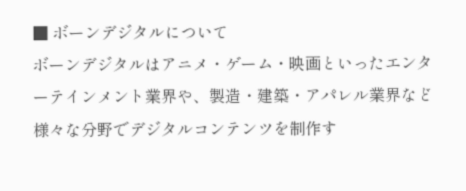■ ボーンデジタルについて
ボーンデジタルはアニメ・ゲーム・映画といったエンターテインメント業界や、製造・建築・アパレル業界など様々な分野でデジタルコンテンツを制作す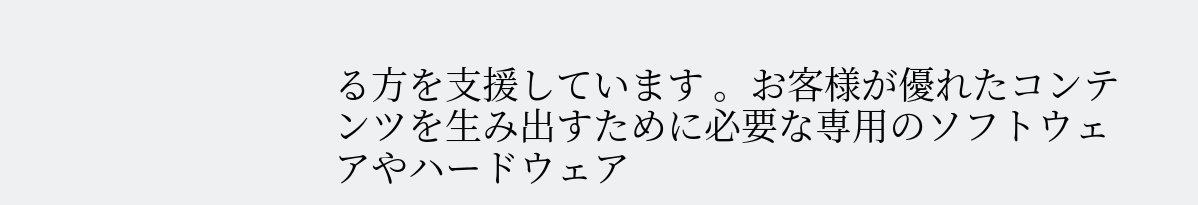る方を支援しています 。お客様が優れたコンテンツを生み出すために必要な専用のソフトウェアやハードウェア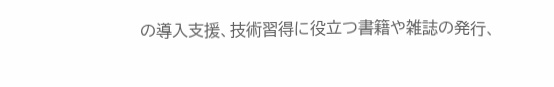の導入支援、技術習得に役立つ書籍や雑誌の発行、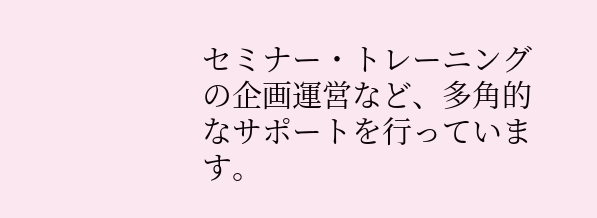セミナー・トレーニングの企画運営など、多角的なサポートを行っています。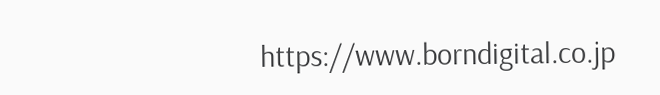https://www.borndigital.co.jp